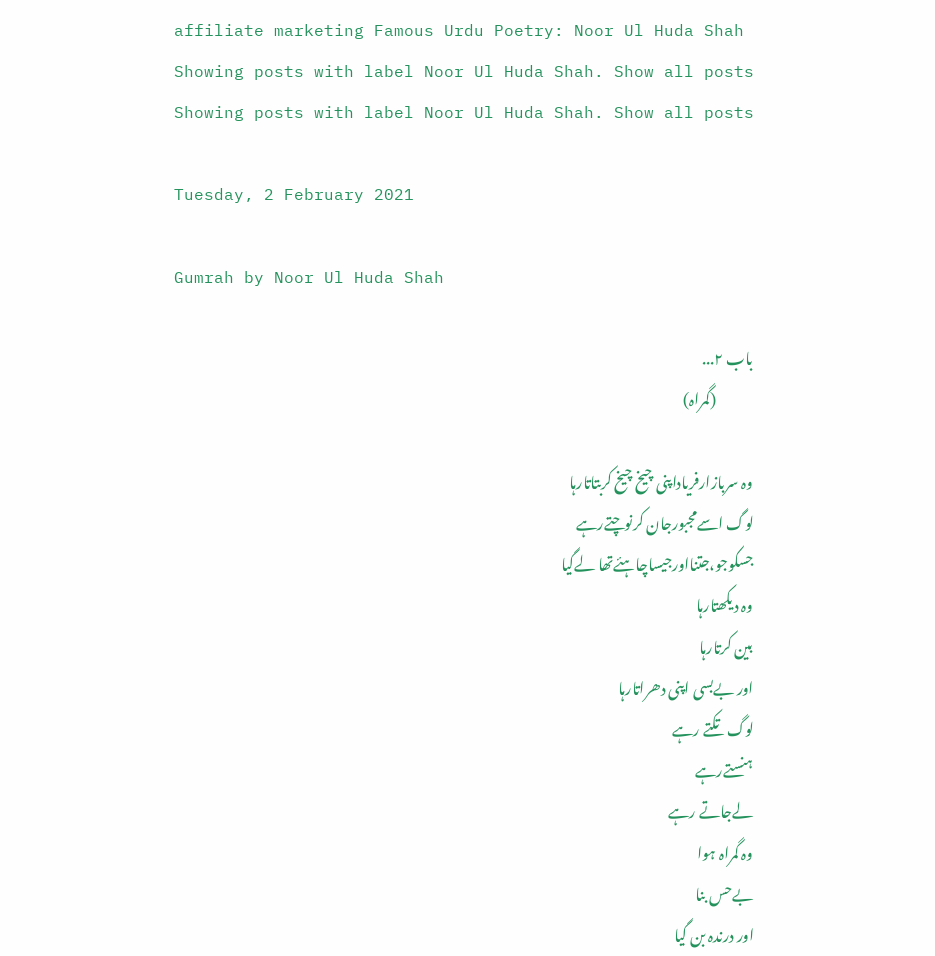affiliate marketing Famous Urdu Poetry: Noor Ul Huda Shah
Showing posts with label Noor Ul Huda Shah. Show all posts
Showing posts with label Noor Ul Huda Shah. Show all posts

Tuesday, 2 February 2021

Gumrah by Noor Ul Huda Shah

باب ٢...
             (گمراہ)

وہ سربازارفریاداپنی چیخ چیخ کربتاتارہا
لوگ اسےمجبورجان کرنوچتےرہے
جسکوجو،جتنااورجیساچاہئےتھا لےگیا
وہ دیکھتارہا
بین کرتارہا
اور بےبسی اپنی دھراتارہا
لوگ تکتے رہے
ہنستےرہے
لےجاتے رہے
وہ گمراہ ہوا
بےحس بنا
اور درندہ بن گیا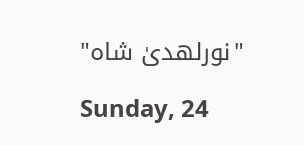"نورلھدیٰ شاہ"

Sunday, 24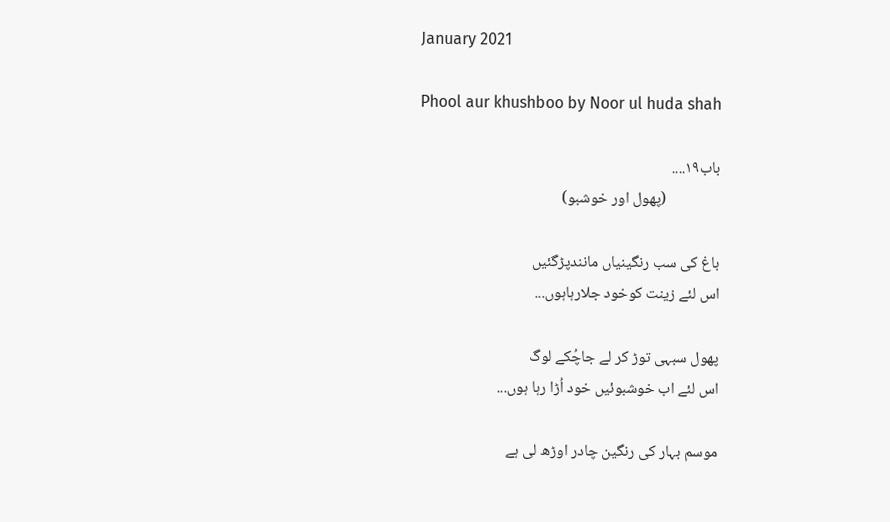January 2021

Phool aur khushboo by Noor ul huda shah

باب١٩....
               (پھول اور خوشبو)

باغ کی سب رنگینیاں مانندپڑگئیں
اس لئے زینت کوخود جلارہاہوں...

پھول سبہی توڑ کر لے جاچُکے لوگ
اس لئے اب خوشبوئیں خود اُڑا رہا ہوں...

موسم بہار کی رنگین چادر اوڑھ لی ہے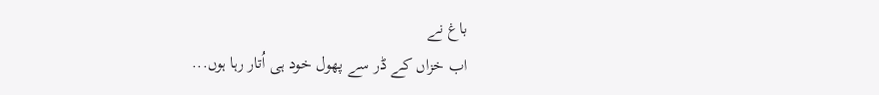باغ نے
اب خزاں کے ڈر سے پھول خود ہی اُتار رہا ہوں...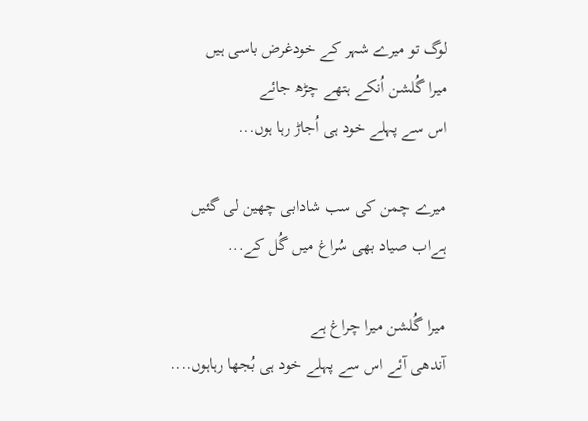لوگ تو میرے شہر کے خودغرض باسی ہیں
میرا گُلشن اُنکے ہتھے چڑھ جائے
اس سے پہلے خود ہی اُجاڑ رہا ہوں...

میرے چمن کی سب شادابی چھین لی گئیں
ہےاب صیاد بھی سُراغ میں گُل کے...

میرا گُلشن میرا چراغ ہے
آندھی آئے اس سے پہلے خود ہی بُجھا رہاہوں....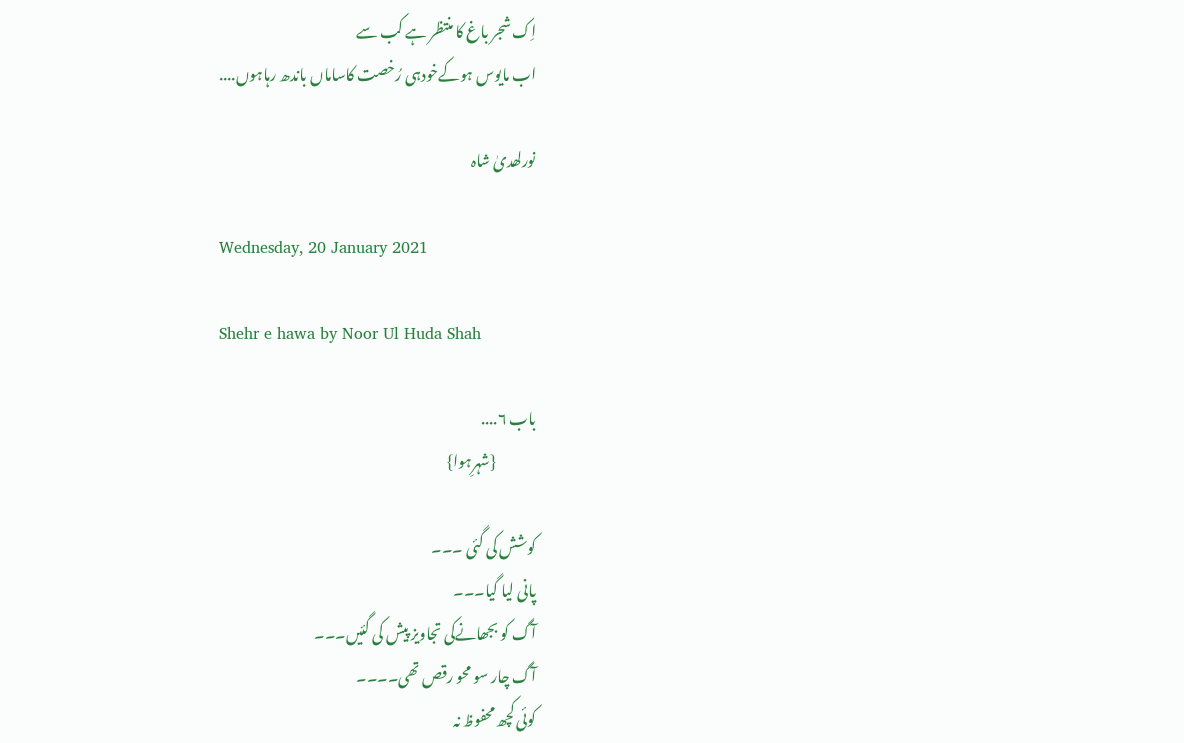اِک شجر باغ کا منتظر ہے کب سے
اب مایوس ہوکےخودہی رُخصت کاساماں باندھ رہاہوں....

نورلھدیٰ شاہ

Wednesday, 20 January 2021

Shehr e hawa by Noor Ul Huda Shah

باب ٦....
              {شہرِہوا}

کوشش کی گئی ۔۔۔
پانی لیا گیا۔۔۔
آگ کو بجھانےکی تجاویز پیش کی گئیں۔۔۔
آگ چار سو محو رقص تھی۔۔۔۔
کوئی کچھ محفوظ نہ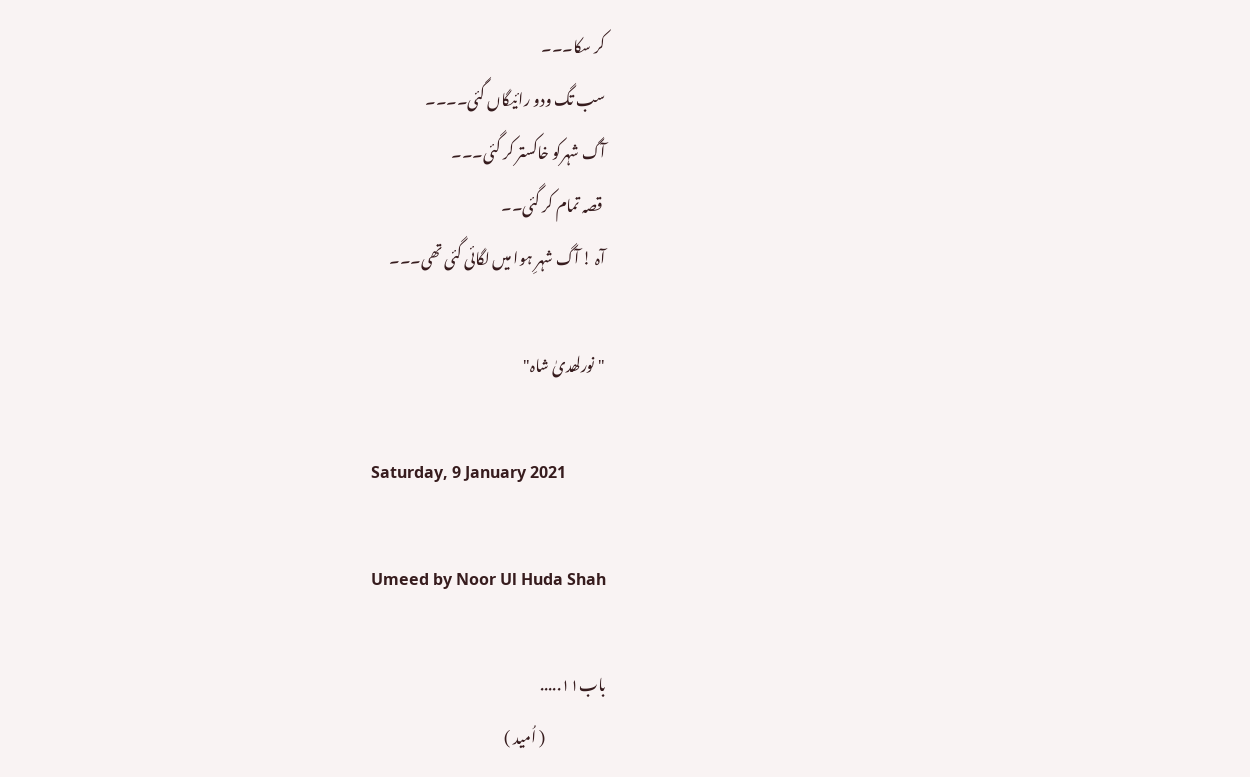کر سکا۔۔۔
سب تگ ودو رائیگاں گئی۔۔۔۔
آگ شہرکو خاکستر کر گئی۔۔۔
 قصہ تمام کر گئی۔۔
آہ ! آگ شہرِ ہوا میں لگائی گئی تھی۔۔۔

"نورلھدیٰ شاہ"

Saturday, 9 January 2021

Umeed by Noor Ul Huda Shah

باب١١.....
                     ( اُمید )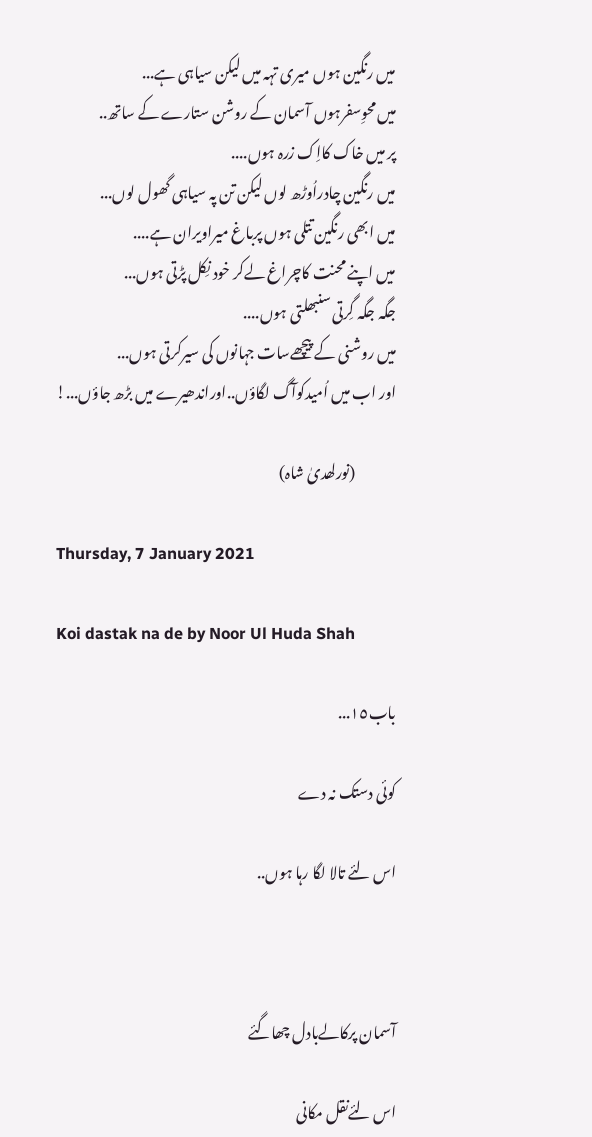میں رنگین ہوں میری تہہ میں لیکن سیاہی ہے...
میں محوِسفرہوں آسمان کے روشن ستارے کے ساتھ..
پر میں خاک کااِک زرہ ہوں....
میں رنگین چادراُوڑھ لوں لیکن تن پہ سیاہی گھول لوں...
میں ابھی رنگین تتلی ہوں پرباغ میراویران ہے....
میں اپنے محنت کاچراغ لےکر خود نِکل پڑتی ہوں...
جگہ جگہ گِرتی سنبھلتی ہوں....
میں روشنی کے پیچھےسات جہانوں کی سیرکرتی ہوں...
اور اب میں اُمیدکوآگ لگاؤں..اوراندھیرے میں بڑھ جاؤں...!

              (نورلھدیٰ شاہ)

Thursday, 7 January 2021

Koi dastak na de by Noor Ul Huda Shah

باب١٥...

کوئی دستک نہ دے

اس لئے تالا لگا رہا ہوں..



آسمان پرکالےبادل چھاگئے

اس لئےنقل مکانی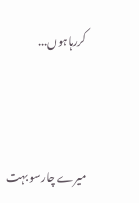کررہاہوں...



میرے چارسو بہت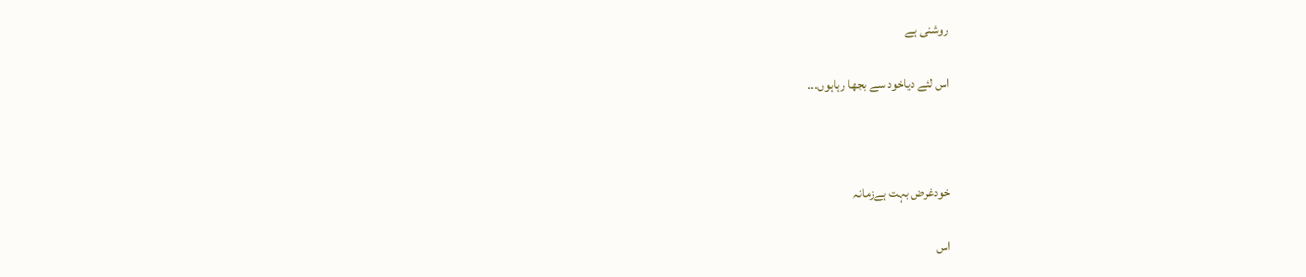روشنی ہے

اس لئے دیاخود سے بجھا رہاہوں...



خودغرض بہت ہےزمانہ

اس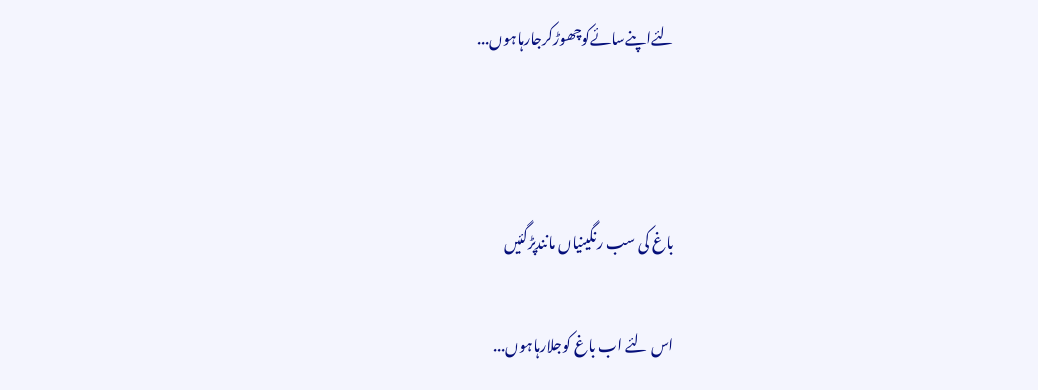لئےاپنےسائےکوچھوڑکرجارہاہوں...



باغ کی سب رنگینیاں مانندپڑگئیں

اس لئے اب باغ کوجلارہاہوں...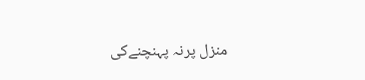منزل پرنہ پہنچنےکی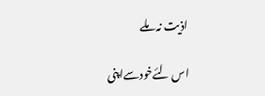اذیت نہ ملے

اس لئےخودسےاپنی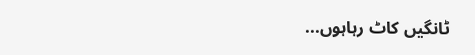ٹانگیں کاٹ رہاہوں...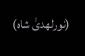(نورلھدیٰ شاہ)